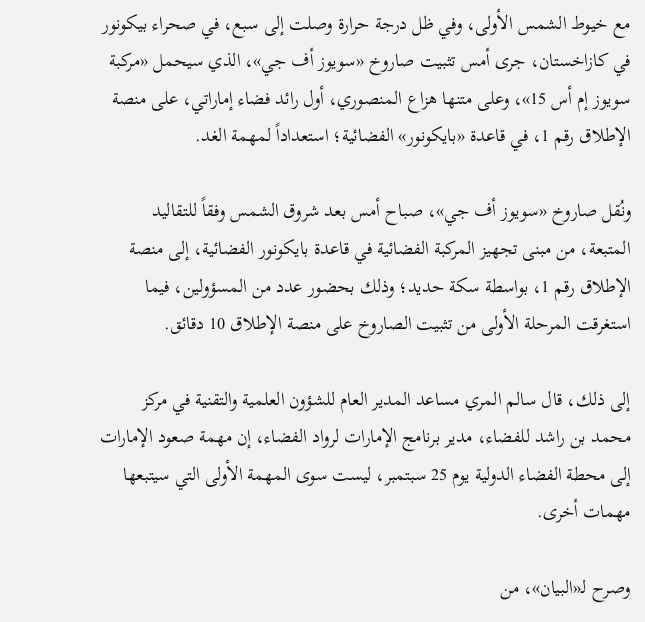مع خيوط الشمس الأولى، وفي ظل درجة حرارة وصلت إلى سبع، في صحراء بيكونور في كازاخستان، جرى أمس تثبيت صاروخ «سويوز أف جي»، الذي سيحمل «مركبة سويوز إم أس 15»، وعلى متنها هزاع المنصوري، أول رائد فضاء إماراتي، على منصة الإطلاق رقم 1، في قاعدة «بايكونور» الفضائية؛ استعداداً لمهمة الغد.

ونُقل صاروخ «سويوز أف جي»، صباح أمس بعد شروق الشمس وفقاً للتقاليد المتبعة، من مبنى تجهيز المركبة الفضائية في قاعدة بايكونور الفضائية، إلى منصة الإطلاق رقم 1، بواسطة سكة حديد؛ وذلك بحضور عدد من المسؤولين، فيما استغرقت المرحلة الأولى من تثبيت الصاروخ على منصة الإطلاق 10 دقائق.

إلى ذلك، قال سالم المري مساعد المدير العام للشؤون العلمية والتقنية في مركز محمد بن راشد للفضاء، مدير برنامج الإمارات لرواد الفضاء، إن مهمة صعود الإمارات إلى محطة الفضاء الدولية يوم 25 سبتمبر، ليست سوى المهمة الأولى التي سيتبعها مهمات أخرى.

وصرح لـ«البيان»، من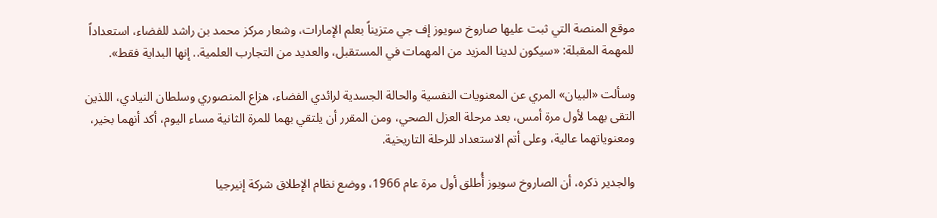موقع المنصة التي ثبت عليها صاروخ سويوز إف جي متزيناً بعلم الإمارات، وشعار مركز محمد بن راشد للفضاء، استعداداً للمهمة المقبلة: «سيكون لدينا المزيد من المهمات في المستقبل، والعديد من التجارب العلمية.. إنها البداية فقط».

وسألت «البيان» المري عن المعنويات النفسية والحالة الجسدية لرائدي الفضاء، هزاع المنصوري وسلطان النيادي، اللذين التقى بهما لأول مرة أمس، بعد مرحلة العزل الصحي، ومن المقرر أن يلتقي بهما للمرة الثانية مساء اليوم، أكد أنهما بخير، ومعنوياتهما عالية، وعلى أتم الاستعداد للرحلة التاريخية.

والجدير ذكره، أن الصاروخ سويوز أُطلق أول مرة عام 1966، ووضع نظام الإطلاق شركة إنيرجيا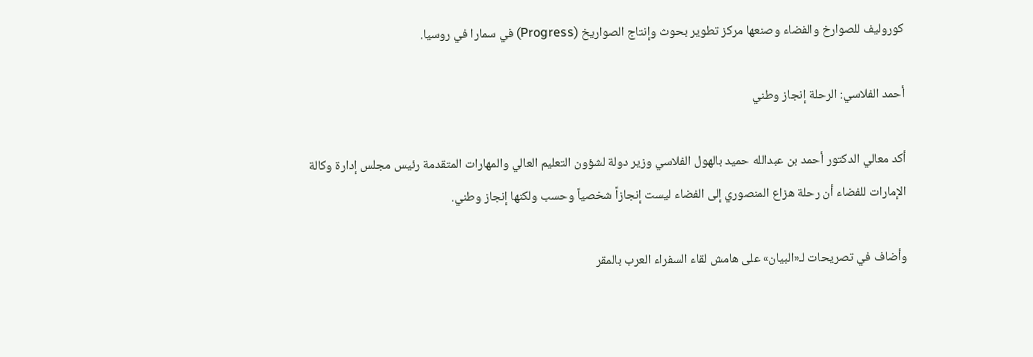كوروليف للصوارخ والفضاء وصنعها مركز تطوير بحوث وإنتاج الصواريخ (Progress) في سمارا في روسيا.

أحمد الفلاسي: الرحلة إنجاز وطني

أكد معالي الدكتور أحمد بن عبدالله حميد بالهول الفلاسي وزير دولة لشؤون التعليم العالي والمهارات المتقدمة رئيس مجلس إدارة وكالة الإمارات للفضاء أن رحلة هزاع المنصوري إلى الفضاء ليست إنجازاً شخصياً وحسب ولكنها إنجاز وطني.

وأضاف في تصريحات لـ«البيان» على هامش لقاء السفراء العرب بالمقر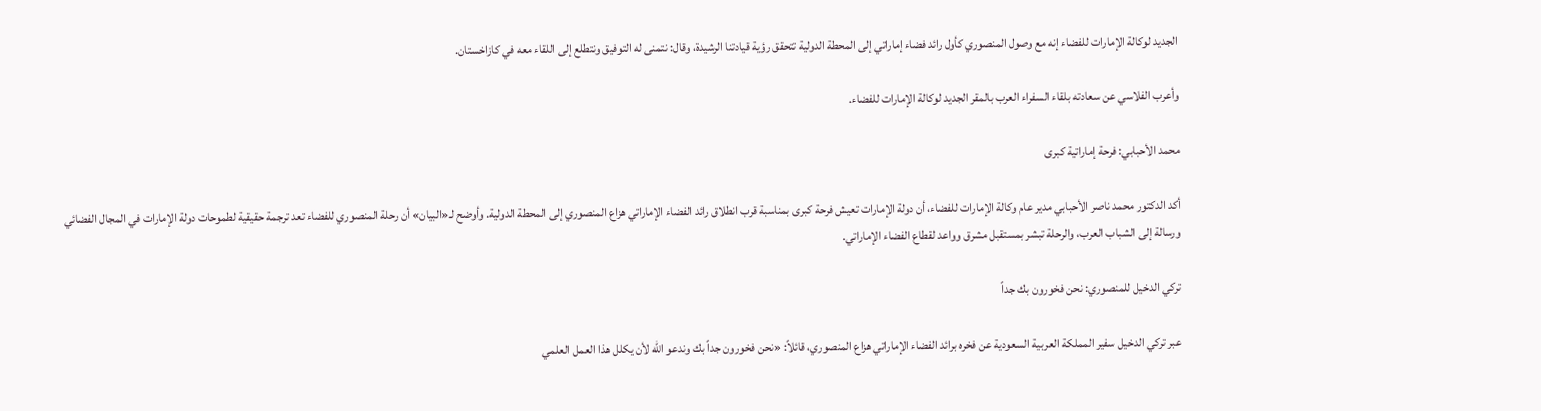الجديد لوكالة الإمارات للفضاء إنه مع وصول المنصوري كأول رائد فضاء إماراتي إلى المحطة الدولية تتحقق رؤية قيادتنا الرشيدة، وقال: نتمنى له التوفيق ونتطلع إلى اللقاء معه في كازاخستان.

وأعرب الفلاسي عن سعادته بلقاء السفراء العرب بالمقر الجديد لوكالة الإمارات للفضاء.

محمد الأحبابي: فرحة إماراتية كبرى

أكد الدكتور محمد ناصر الأحبابي مدير عام وكالة الإمارات للفضاء، أن دولة الإمارات تعيش فرحة كبرى بمناسبة قرب انطلاق رائد الفضاء الإماراتي هزاع المنصوري إلى المحطة الدولية. وأوضح لـ«البيان» أن رحلة المنصوري للفضاء تعد ترجمة حقيقية لطموحات دولة الإمارات في المجال الفضائي ورسالة إلى الشباب العرب، والرحلة تبشر بمستقبل مشرق وواعد لقطاع الفضاء الإماراتي.

تركي الدخيل للمنصوري: نحن فخورون بك جداً

عبر تركي الدخيل سفير المملكة العربية السعودية عن فخره برائد الفضاء الإماراتي هزاع المنصوري، قائلاً: «نحن فخورون جداً بك وندعو الله لأن يكلل هذا العمل العلمي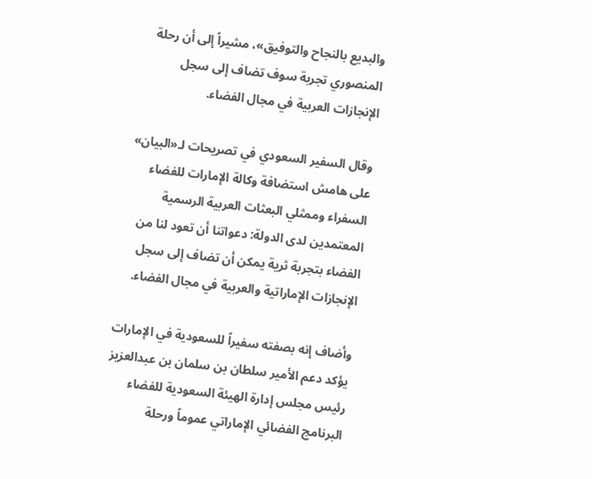والبديع بالنجاح والتوفيق»، مشيراً إلى أن رحلة المنصوري تجربة سوف تضاف إلى سجل الإنجازات العربية في مجال الفضاء.

وقال السفير السعودي في تصريحات لـ«البيان» على هامش استضافة وكالة الإمارات للفضاء السفراء وممثلي البعثات العربية الرسمية المعتمدين لدى الدولة: دعواتنا أن تعود لنا من الفضاء بتجربة ثرية يمكن أن تضاف إلى سجل الإنجازات الإماراتية والعربية في مجال الفضاء.

وأضاف إنه بصفته سفيراً للسعودية في الإمارات يؤكد دعم الأمير سلطان بن سلمان بن عبدالعزيز رئيس مجلس إدارة الهيئة السعودية للفضاء البرنامج الفضائي الإماراتي عموماً ورحلة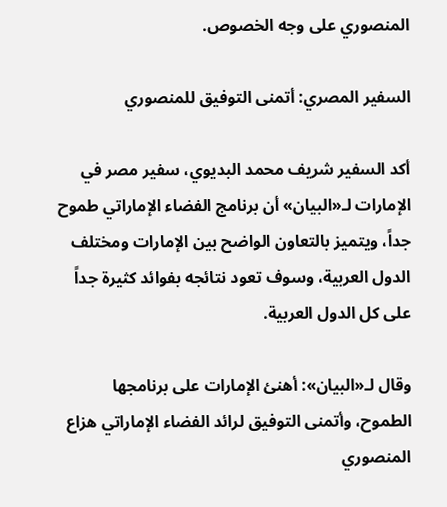المنصوري على وجه الخصوص.

السفير المصري: أتمنى التوفيق للمنصوري

أكد السفير شريف محمد البديوي، سفير مصر في الإمارات لـ«البيان» أن برنامج الفضاء الإماراتي طموح جداً، ويتميز بالتعاون الواضح بين الإمارات ومختلف الدول العربية، وسوف تعود نتائجه بفوائد كثيرة جداً على كل الدول العربية.

وقال لـ«البيان»: أهنئ الإمارات على برنامجها الطموح، وأتمنى التوفيق لرائد الفضاء الإماراتي هزاع المنصوري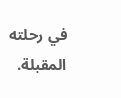في رحلته المقبلة.